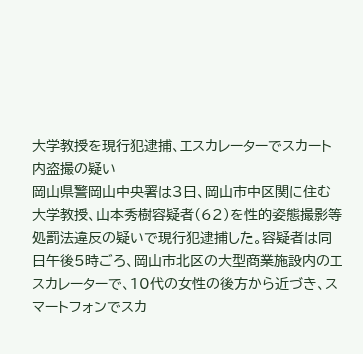大学教授を現行犯逮捕、エスカレーターでスカート内盗撮の疑い
岡山県警岡山中央署は3日、岡山市中区関に住む大学教授、山本秀樹容疑者(62)を性的姿態撮影等処罰法違反の疑いで現行犯逮捕した。容疑者は同日午後5時ごろ、岡山市北区の大型商業施設内のエスカレーターで、10代の女性の後方から近づき、スマートフォンでスカ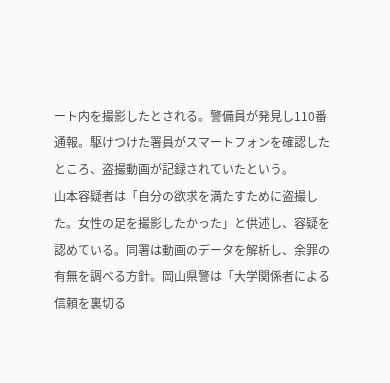ート内を撮影したとされる。警備員が発見し110番通報。駆けつけた署員がスマートフォンを確認したところ、盗撮動画が記録されていたという。
山本容疑者は「自分の欲求を満たすために盗撮した。女性の足を撮影したかった」と供述し、容疑を認めている。同署は動画のデータを解析し、余罪の有無を調べる方針。岡山県警は「大学関係者による信頼を裏切る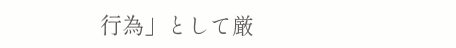行為」として厳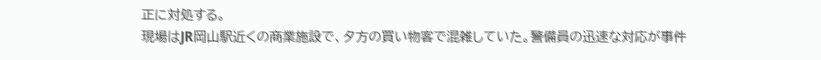正に対処する。
現場はJR岡山駅近くの商業施設で、夕方の買い物客で混雑していた。警備員の迅速な対応が事件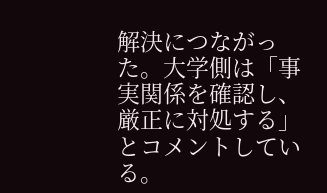解決につながった。大学側は「事実関係を確認し、厳正に対処する」とコメントしている。